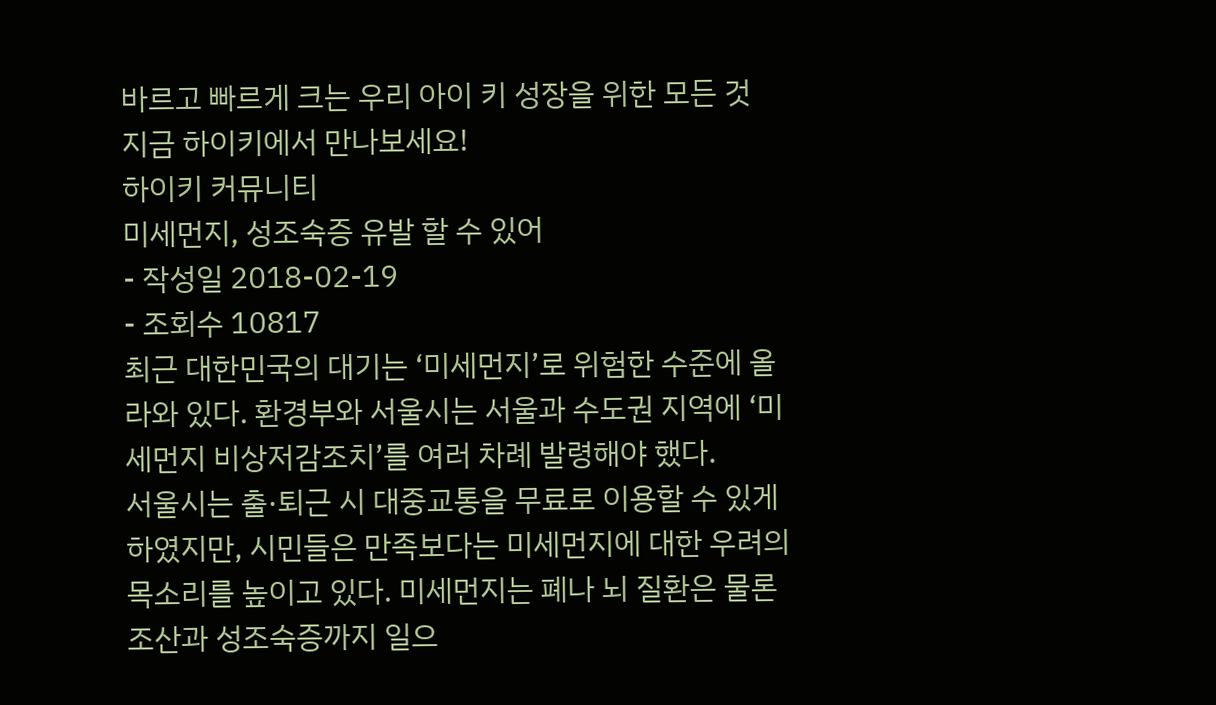바르고 빠르게 크는 우리 아이 키 성장을 위한 모든 것
지금 하이키에서 만나보세요!
하이키 커뮤니티
미세먼지, 성조숙증 유발 할 수 있어
- 작성일 2018-02-19
- 조회수 10817
최근 대한민국의 대기는 ‘미세먼지’로 위험한 수준에 올라와 있다. 환경부와 서울시는 서울과 수도권 지역에 ‘미세먼지 비상저감조치’를 여러 차례 발령해야 했다.
서울시는 출·퇴근 시 대중교통을 무료로 이용할 수 있게 하였지만, 시민들은 만족보다는 미세먼지에 대한 우려의 목소리를 높이고 있다. 미세먼지는 폐나 뇌 질환은 물론 조산과 성조숙증까지 일으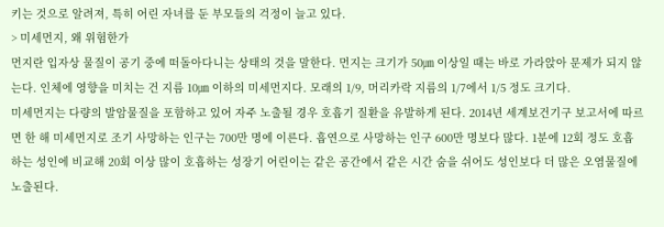키는 것으로 알려져, 특히 어린 자녀를 둔 부모들의 걱정이 늘고 있다.
> 미세먼지, 왜 위험한가
먼지란 입자상 물질이 공기 중에 떠돌아다니는 상태의 것을 말한다. 먼지는 크기가 50㎛ 이상일 때는 바로 가라앉아 문제가 되지 않는다. 인체에 영향을 미치는 건 지름 10㎛ 이하의 미세먼지다. 모래의 1/9, 머리카락 지름의 1/7에서 1/5 정도 크기다.
미세먼지는 다량의 발암물질을 포함하고 있어 자주 노출될 경우 호흡기 질환을 유발하게 된다. 2014년 세계보건기구 보고서에 따르면 한 해 미세먼지로 조기 사망하는 인구는 700만 명에 이른다. 흡연으로 사망하는 인구 600만 명보다 많다. 1분에 12회 정도 호흡하는 성인에 비교해 20회 이상 많이 호흡하는 성장기 어린이는 같은 공간에서 같은 시간 숨을 쉬어도 성인보다 더 많은 오염물질에 노출된다.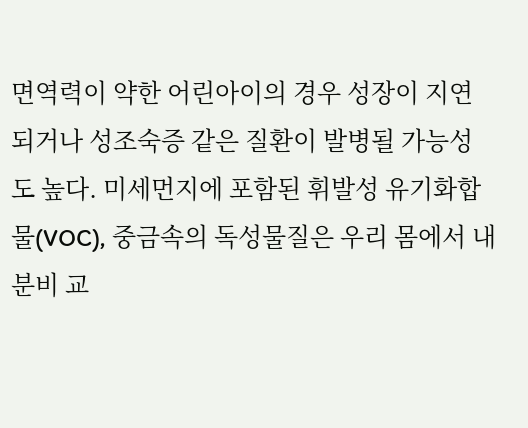면역력이 약한 어린아이의 경우 성장이 지연되거나 성조숙증 같은 질환이 발병될 가능성도 높다. 미세먼지에 포함된 휘발성 유기화합물(VOC), 중금속의 독성물질은 우리 몸에서 내분비 교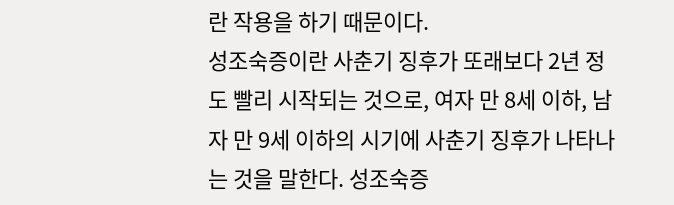란 작용을 하기 때문이다.
성조숙증이란 사춘기 징후가 또래보다 2년 정도 빨리 시작되는 것으로, 여자 만 8세 이하, 남자 만 9세 이하의 시기에 사춘기 징후가 나타나는 것을 말한다. 성조숙증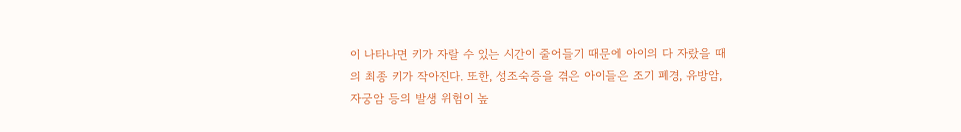이 나타나면 키가 자랄 수 있는 시간이 줄어들기 때문에 아이의 다 자랐을 때의 최종 키가 작아진다. 또한, 성조숙증을 겪은 아이들은 조기 폐경, 유방암, 자궁암 등의 발생 위험이 높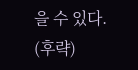을 수 있다. (후략)